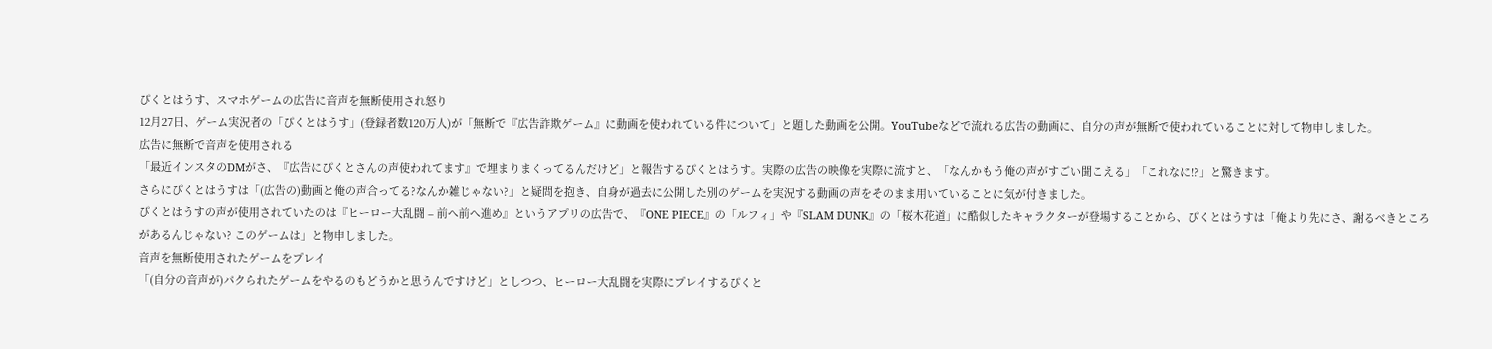ぴくとはうす、スマホゲームの広告に音声を無断使用され怒り
12月27日、ゲーム実況者の「ぴくとはうす」(登録者数120万人)が「無断で『広告詐欺ゲーム』に動画を使われている件について」と題した動画を公開。YouTubeなどで流れる広告の動画に、自分の声が無断で使われていることに対して物申しました。
広告に無断で音声を使用される
「最近インスタのDMがさ、『広告にぴくとさんの声使われてます』で埋まりまくってるんだけど」と報告するぴくとはうす。実際の広告の映像を実際に流すと、「なんかもう俺の声がすごい聞こえる」「これなに!?」と驚きます。
さらにぴくとはうすは「(広告の)動画と俺の声合ってる?なんか雑じゃない?」と疑問を抱き、自身が過去に公開した別のゲームを実況する動画の声をそのまま用いていることに気が付きました。
ぴくとはうすの声が使用されていたのは『ヒーロー大乱闘 – 前へ前へ進め』というアプリの広告で、『ONE PIECE』の「ルフィ」や『SLAM DUNK』の「桜木花道」に酷似したキャラクターが登場することから、ぴくとはうすは「俺より先にさ、謝るべきところがあるんじゃない? このゲームは」と物申しました。
音声を無断使用されたゲームをプレイ
「(自分の音声が)パクられたゲームをやるのもどうかと思うんですけど」としつつ、ヒーロー大乱闘を実際にプレイするぴくと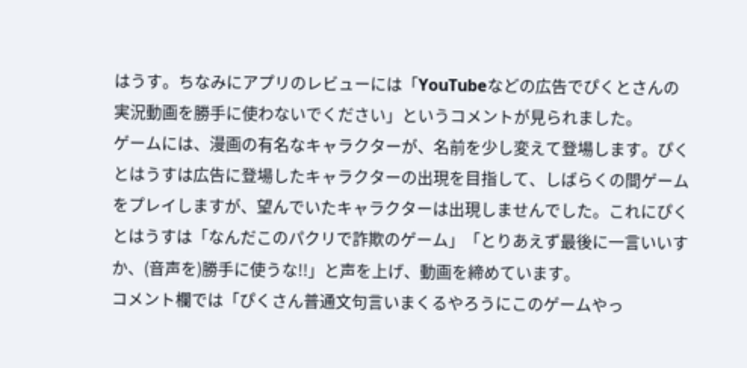はうす。ちなみにアプリのレビューには「YouTubeなどの広告でぴくとさんの実況動画を勝手に使わないでください」というコメントが見られました。
ゲームには、漫画の有名なキャラクターが、名前を少し変えて登場します。ぴくとはうすは広告に登場したキャラクターの出現を目指して、しばらくの間ゲームをプレイしますが、望んでいたキャラクターは出現しませんでした。これにぴくとはうすは「なんだこのパクリで詐欺のゲーム」「とりあえず最後に一言いいすか、(音声を)勝手に使うな!!」と声を上げ、動画を締めています。
コメント欄では「ぴくさん普通文句言いまくるやろうにこのゲームやっ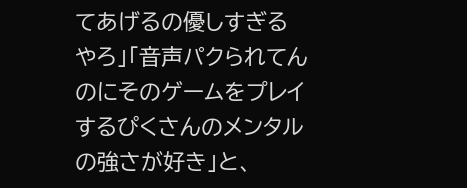てあげるの優しすぎるやろ」「音声パクられてんのにそのゲームをプレイするぴくさんのメンタルの強さが好き」と、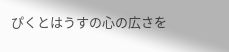ぴくとはうすの心の広さを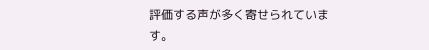評価する声が多く寄せられています。